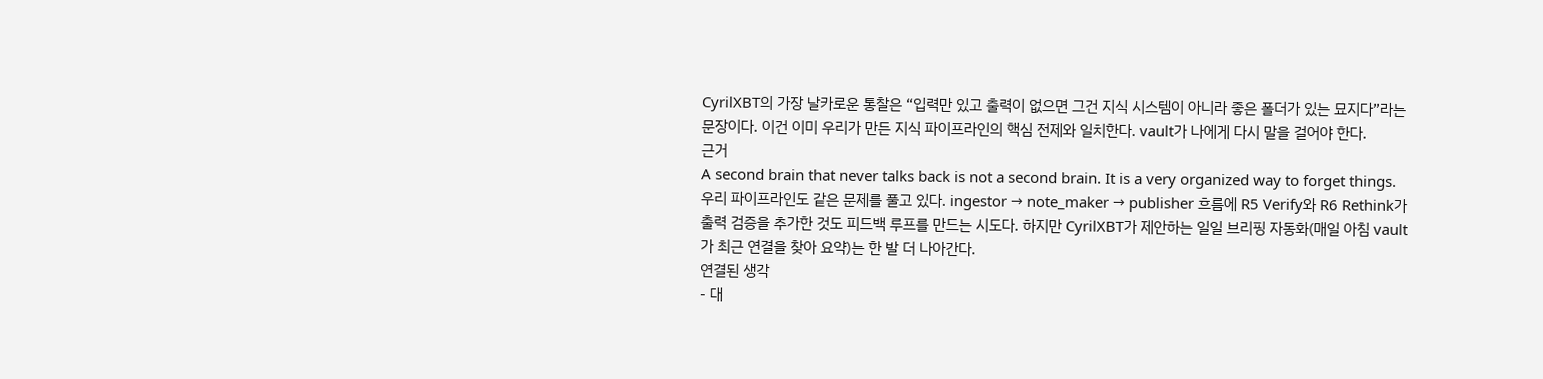CyrilXBT의 가장 날카로운 통찰은 “입력만 있고 출력이 없으면 그건 지식 시스템이 아니라 좋은 폴더가 있는 묘지다”라는 문장이다. 이건 이미 우리가 만든 지식 파이프라인의 핵심 전제와 일치한다. vault가 나에게 다시 말을 걸어야 한다.
근거
A second brain that never talks back is not a second brain. It is a very organized way to forget things.
우리 파이프라인도 같은 문제를 풀고 있다. ingestor → note_maker → publisher 흐름에 R5 Verify와 R6 Rethink가 출력 검증을 추가한 것도 피드백 루프를 만드는 시도다. 하지만 CyrilXBT가 제안하는 일일 브리핑 자동화(매일 아침 vault가 최근 연결을 찾아 요약)는 한 발 더 나아간다.
연결된 생각
- 대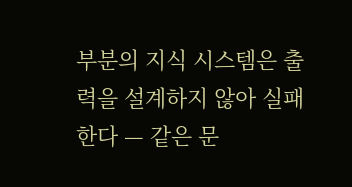부분의 지식 시스템은 출력을 설계하지 않아 실패한다 — 같은 문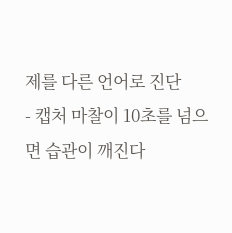제를 다른 언어로 진단
- 캡처 마찰이 10초를 넘으면 습관이 깨진다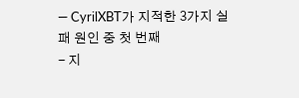— CyrilXBT가 지적한 3가지 실패 원인 중 첫 번째
- 지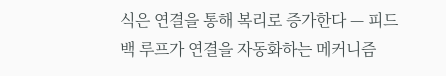식은 연결을 통해 복리로 증가한다 — 피드백 루프가 연결을 자동화하는 메커니즘